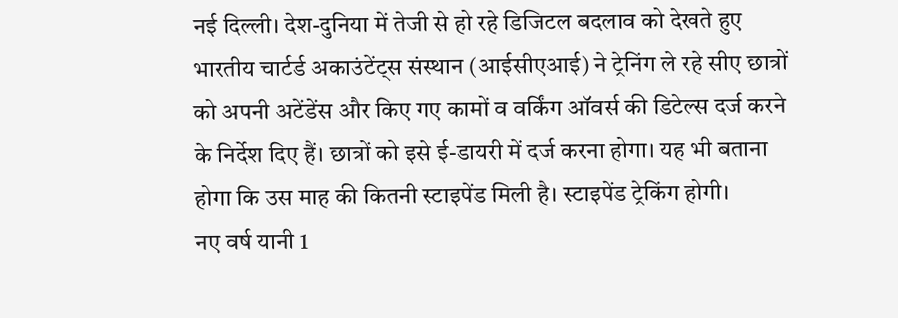नई दिल्ली। देश-दुनिया में तेजी से हो रहे डिजिटल बदलाव को देखते हुए भारतीय चार्टर्ड अकाउंटेंट्स संस्थान (आईसीएआई) ने ट्रेनिंग ले रहे सीए छात्रों को अपनी अटेंडेंस और किए गए कामों व वर्किंग ऑवर्स की डिटेल्स दर्ज करने के निर्देश दिए हैं। छात्रों को इसे ई-डायरी में दर्ज करना होगा। यह भी बताना होगा कि उस माह की कितनी स्टाइपेंड मिली है। स्टाइपेंड ट्रेकिंग होगी।
नए वर्ष यानी 1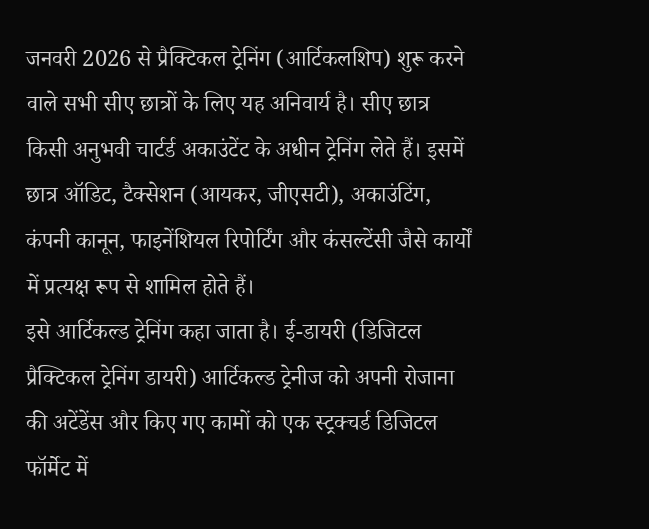जनवरी 2026 से प्रैक्टिकल ट्रेनिंग (आर्टिकलशिप) शुरू करने वाले सभी सीए छात्रों के लिए यह अनिवार्य है। सीए छात्र किसी अनुभवी चार्टर्ड अकाउंटेंट के अधीन ट्रेनिंग लेते हैं। इसमें छात्र ऑडिट, टैक्सेशन (आयकर, जीएसटी), अकाउंटिंग, कंपनी कानून, फाइनेंशियल रिपोर्टिंग और कंसल्टेंसी जैसे कार्यों में प्रत्यक्ष रूप से शामिल होते हैं।
इसे आर्टिकल्ड ट्रेनिंग कहा जाता है। ई-डायरी (डिजिटल प्रैक्टिकल ट्रेनिंग डायरी) आर्टिकल्ड ट्रेनीज को अपनी रोजाना की अटेंडेंस और किए गए कामों को एक स्ट्रक्चर्ड डिजिटल फॉर्मेट में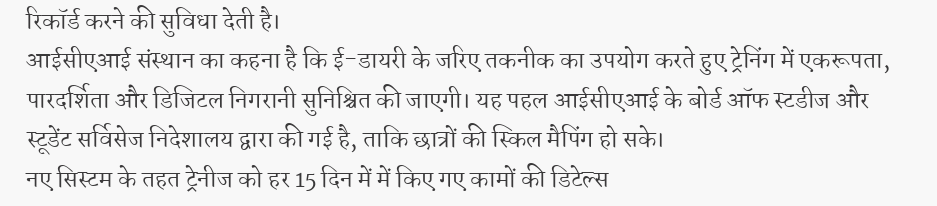रिकॉर्ड करने की सुविधा देती है।
आईसीएआई संस्थान का कहना है कि ई-डायरी के जरिए तकनीक का उपयोग करते हुए ट्रेनिंग में एकरूपता, पारदर्शिता और डिजिटल निगरानी सुनिश्चित की जाएगी। यह पहल आईसीएआई के बोर्ड ऑफ स्टडीज और स्टूडेंट सर्विसेज निदेशालय द्वारा की गई है, ताकि छात्रों की स्किल मैपिंग हो सके।
नए सिस्टम के तहत ट्रेनीज को हर 15 दिन में में किए गए कामों की डिटेल्स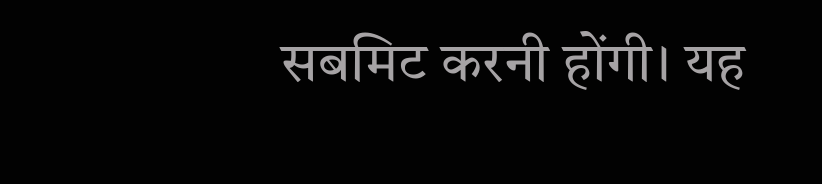सबमिट करनी होंगी। यह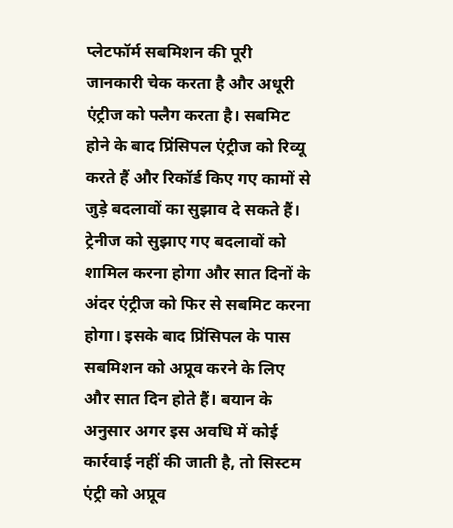प्लेटफॉर्म सबमिशन की पूरी जानकारी चेक करता है और अधूरी एंट्रीज को फ्लैग करता है। सबमिट होने के बाद प्रिंसिपल एंट्रीज को रिव्यू करते हैं और रिकॉर्ड किए गए कामों से जुड़े बदलावों का सुझाव दे सकते हैं।
ट्रेनीज को सुझाए गए बदलावों को शामिल करना होगा और सात दिनों के अंदर एंट्रीज को फिर से सबमिट करना होगा। इसके बाद प्रिंसिपल के पास सबमिशन को अप्रूव करने के लिए और सात दिन होते हैं। बयान के अनुसार अगर इस अवधि में कोई कार्रवाई नहीं की जाती है, तो सिस्टम एंट्री को अप्रूव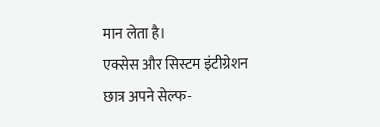मान लेता है।
एक्सेस और सिस्टम इंटीग्रेशन
छात्र अपने सेल्फ-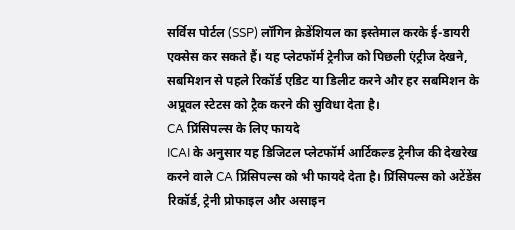सर्विस पोर्टल (SSP) लॉगिन क्रेडेंशियल का इस्तेमाल करके ई-डायरी एक्सेस कर सकते हैं। यह प्लेटफॉर्म ट्रेनीज को पिछली एंट्रीज देखने, सबमिशन से पहले रिकॉर्ड एडिट या डिलीट करने और हर सबमिशन के अप्रूवल स्टेटस को ट्रैक करने की सुविधा देता है।
CA प्रिंसिपल्स के लिए फायदे
ICAI के अनुसार यह डिजिटल प्लेटफॉर्म आर्टिकल्ड ट्रेनीज की देखरेख करने वाले CA प्रिंसिपल्स को भी फायदे देता है। प्रिंसिपल्स को अटेंडेंस रिकॉर्ड, ट्रेनी प्रोफाइल और असाइन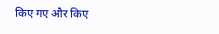किए गए और किए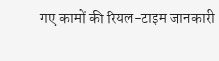गए कामों की रियल-टाइम जानकारी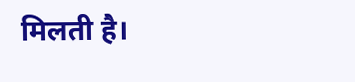मिलती है।